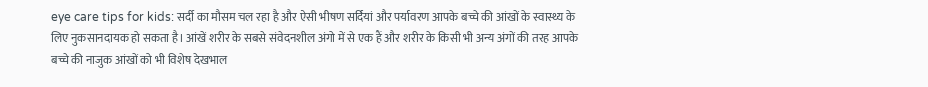eye care tips for kids: सर्दी का मौसम चल रहा है और ऐसी भीषण सर्दियां और पर्यावरण आपके बच्चे की आंखों के स्वास्थ्य के लिए नुकसानदायक हो सकता है। आंखें शरीर के सबसे संवेदनशील अंगो में से एक हैं और शरीर के किसी भी अन्य अंगों की तरह आपके बच्चे की नाजुक आंखों को भी विशेष देखभाल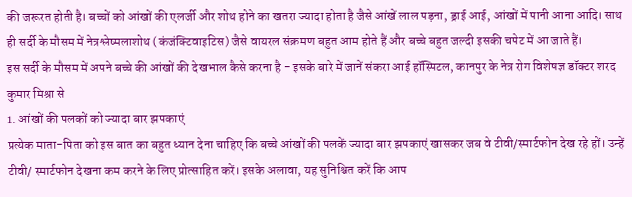की जरूरत होती है। बच्चों को आंखों की एलर्जी और शोथ होने का खतरा ज्यादा होता है जैसे आंखें लाल पड़ना, ड्राई आई, आंखों में पानी आना आदि। साथ ही सर्दी के मौसम में नेत्रश्लेष्मलाशोथ (कंजंक्टिवाइटिस) जैसे वायरल संक्रमण बहुत आम होते हैं और बच्चे बहुत जल्दी इसकी चपेट में आ जाते हैं।
इस सर्दी के मौसम में अपने बच्चे की आंखों की देखभाल कैसे करना है - इसके बारे में जानें संकरा आई हॉस्पिटल, कानपुर के नेत्र रोग विशेषज्ञ डॉक्टर शरद कुमार मिश्रा से
1. आंखों की पलकों को ज्यादा बार झपकाएं
प्रत्येक माता-पिता को इस बात का बहुत ध्यान देना चाहिए कि बच्चे आंखों की पलकें ज्यादा बार झपकाएं खासकर जब वे टीवी/स्मार्टफोन देख रहे हों। उन्हें टीवी/ स्मार्टफोन देखना कम करने के लिए प्रोत्साहित करें। इसके अलावा, यह सुनिश्चित करें कि आप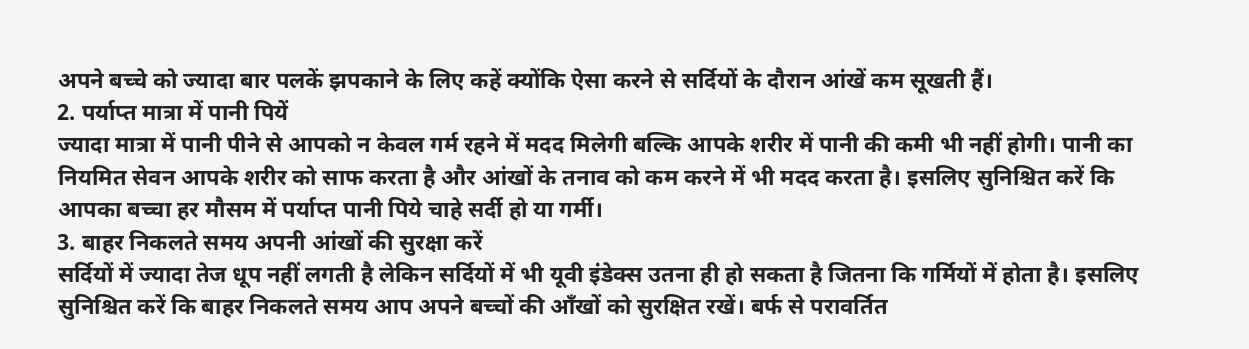अपने बच्चे को ज्यादा बार पलकें झपकाने के लिए कहें क्योंकि ऐसा करने से सर्दियों के दौरान आंखें कम सूखती हैं।
2. पर्याप्त मात्रा में पानी पियें
ज्यादा मात्रा में पानी पीने से आपको न केवल गर्म रहने में मदद मिलेगी बल्कि आपके शरीर में पानी की कमी भी नहीं होगी। पानी का नियमित सेवन आपके शरीर को साफ करता है और आंखों के तनाव को कम करने में भी मदद करता है। इसलिए सुनिश्चित करें कि आपका बच्चा हर मौसम में पर्याप्त पानी पिये चाहे सर्दी हो या गर्मी।
3. बाहर निकलते समय अपनी आंखों की सुरक्षा करें
सर्दियों में ज्यादा तेज धूप नहीं लगती है लेकिन सर्दियों में भी यूवी इंडेक्स उतना ही हो सकता है जितना कि गर्मियों में होता है। इसलिए सुनिश्चित करें कि बाहर निकलते समय आप अपने बच्चों की आँखों को सुरक्षित रखें। बर्फ से परावर्तित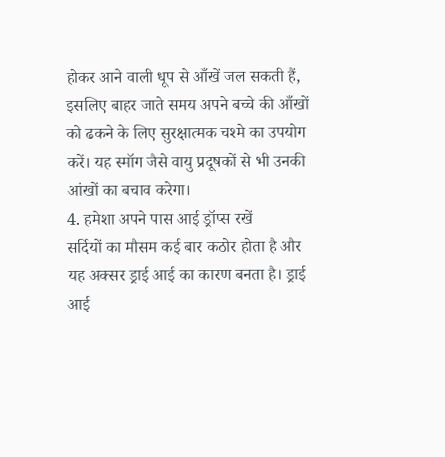होकर आने वाली धूप से आँखें जल सकती हैं, इसलिए बाहर जाते समय अपने बच्चे की आँखों को ढकने के लिए सुरक्षात्मक चश्मे का उपयोग करें। यह स्मॉग जैसे वायु प्रदूषकों से भी उनकी आंखों का बचाव करेगा।
4. हमेशा अपने पास आई ड्रॉप्स रखें
सर्दियों का मौसम कई बार कठोर होता है और यह अक्सर ड्राई आई का कारण बनता है। ड्राई आई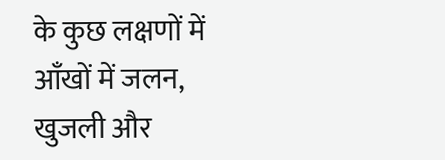के कुछ लक्षणों में आँखों में जलन, खुजली और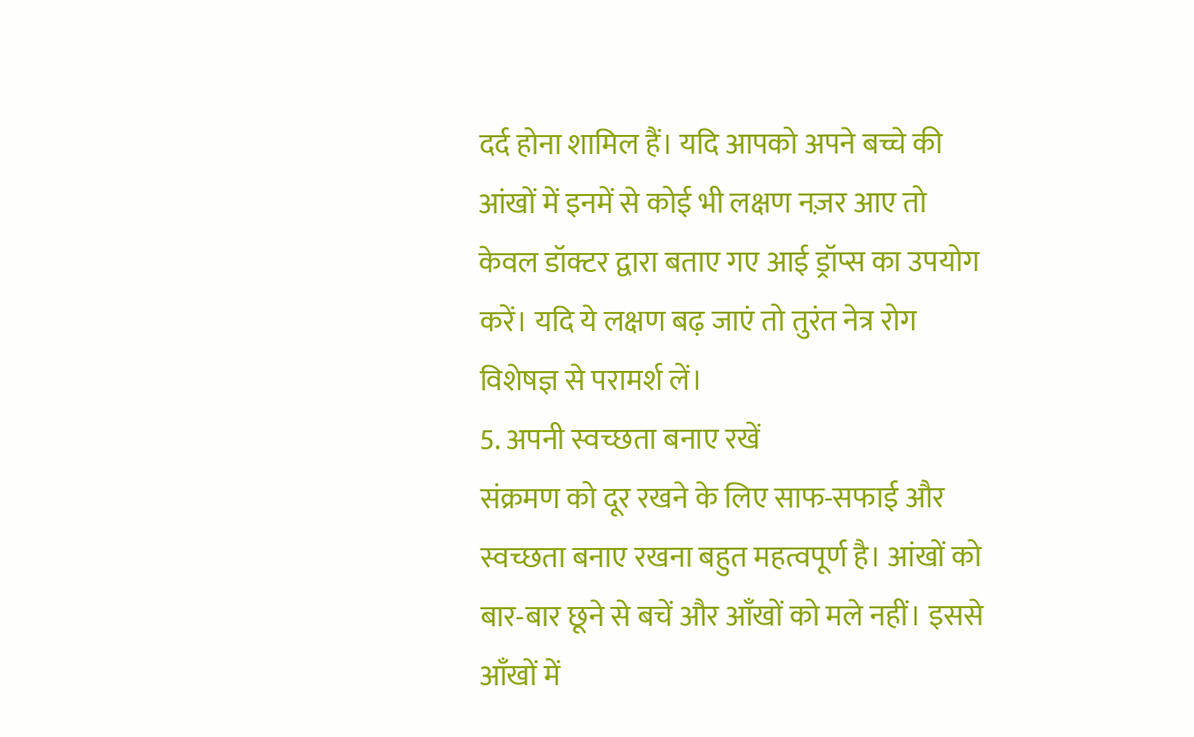दर्द होना शामिल हैं। यदि आपको अपने बच्चे की आंखों में इनमें से कोई भी लक्षण नज़र आए तो केवल डॉक्टर द्वारा बताए गए आई ड्रॉप्स का उपयोग करें। यदि ये लक्षण बढ़ जाएं तो तुरंत नेत्र रोग विशेषज्ञ से परामर्श लें।
5. अपनी स्वच्छता बनाए रखें
संक्रमण को दूर रखने के लिए साफ-सफाई और स्वच्छता बनाए रखना बहुत महत्वपूर्ण है। आंखों को बार-बार छूने से बचें और आँखों को मले नहीं। इससे आँखों में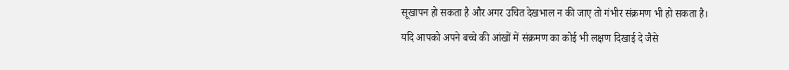सूखापन हो सकता है और अगर उचित देखभाल न की जाए तो गंभीर संक्रमण भी हो सकता है।
यदि आपको अपने बच्चे की आंखों में संक्रमण का कोई भी लक्षण दिखाई दे जैसे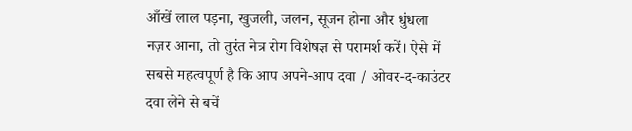आँखें लाल पड़ना, खुजली, जलन, सूजन होना और धुंधला नज़र आना, तो तुरंत नेत्र रोग विशेषज्ञ से परामर्श करें। ऐसे में सबसे महत्वपूर्ण है कि आप अपने-आप दवा / ओवर-द-काउंटर दवा लेने से बचें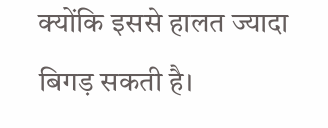क्योंकि इससे हालत ज्यादा बिगड़ सकती है।